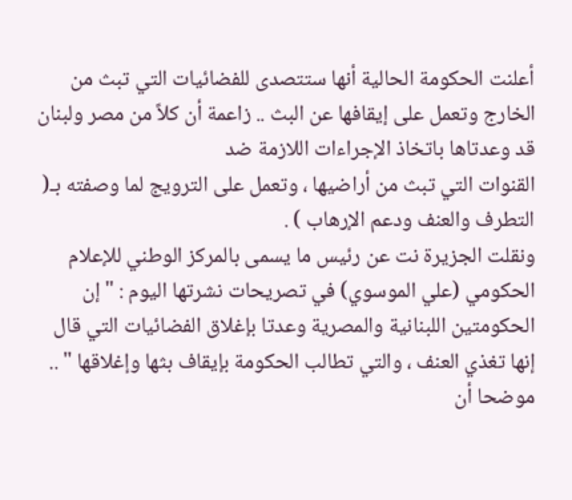أعلنت الحكومة الحالية أنها ستتصدى للفضائيات التي تبث من الخارج وتعمل على إيقافها عن البث .. زاعمة أن كلاً من مصر ولبنان قد وعدتاها باتخاذ الإجراءات اللازمة ضد
القنوات التي تبث من أراضيها ، وتعمل على الترويج لما وصفته بـ( التطرف والعنف ودعم الإرهاب ) .
ونقلت الجزيرة نت عن رئيس ما يسمى بالمركز الوطني للإعلام الحكومي (علي الموسوي) في تصريحات نشرتها اليوم : " إن الحكومتين اللبنانية والمصرية وعدتا بإغلاق الفضائيات التي قال إنها تغذي العنف ، والتي تطالب الحكومة بإيقاف بثها وإغلاقها " .. موضحا أن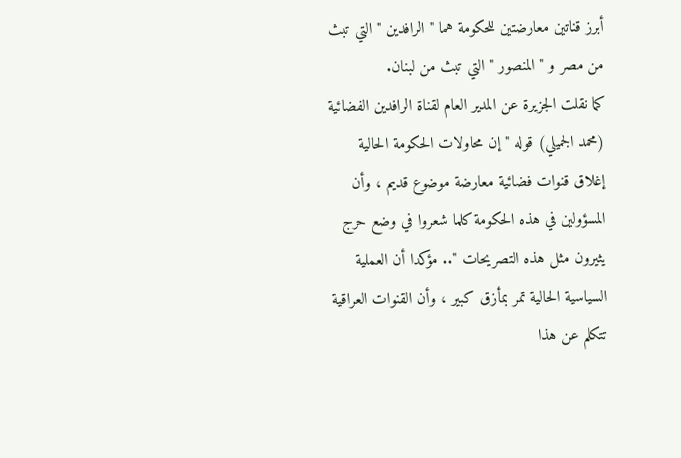أبرز قناتين معارضتين للحكومة هما " الرافدين " التي تبث من مصر و " المنصور " التي تبث من لبنان.
كما نقلت الجزيرة عن المدير العام لقناة الرافدين الفضائية (محمد الجميلي) قوله " إن محاولات الحكومة الحالية إغلاق قنوات فضائية معارضة موضوع قديم ، وأن المسؤولين في هذه الحكومة كلما شعروا في وضع حرج يثيرون مثل هذه التصريحات ".. مؤكدا أن العملية السياسية الحالية تمر بمأزق كبير ، وأن القنوات العراقية تتكلم عن هذا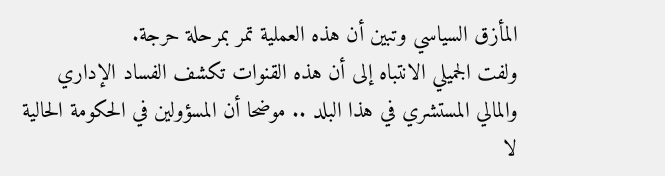المأزق السياسي وتبين أن هذه العملية تمر بمرحلة حرجة.
ولفت الجميلي الانتباه إلى أن هذه القنوات تكشف الفساد الإداري والمالي المستشري في هذا البلد .. موضحا أن المسؤولين في الحكومة الحالية لا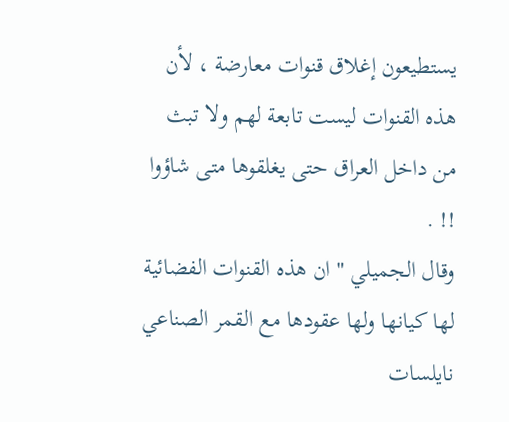يستطيعون إغلاق قنوات معارضة ، لأن هذه القنوات ليست تابعة لهم ولا تبث من داخل العراق حتى يغلقوها متى شاؤوا !! .
وقال الجميلي " ان هذه القنوات الفضائية لها كيانها ولها عقودها مع القمر الصناعي نايلسات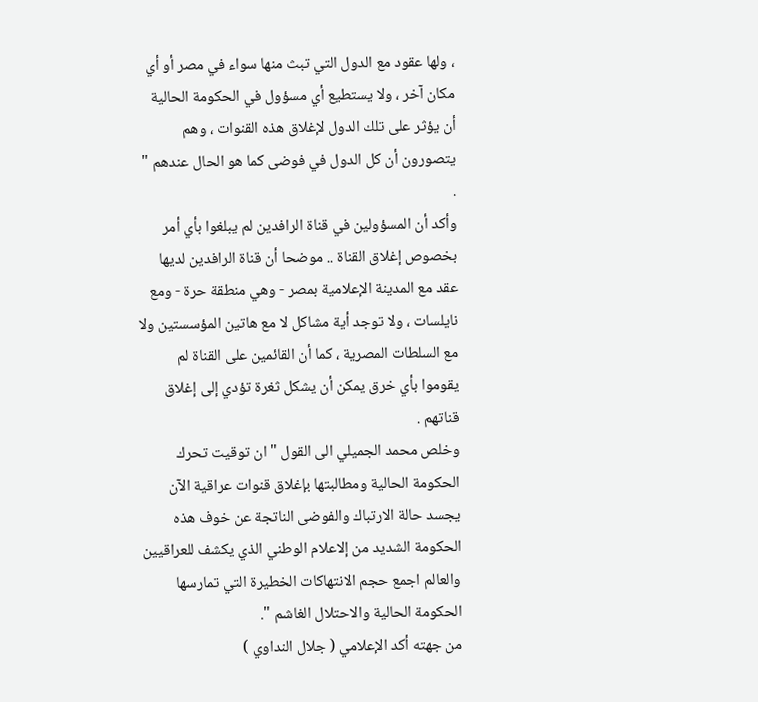، ولها عقود مع الدول التي تبث منها سواء في مصر أو أي مكان آخر ، ولا يستطيع أي مسؤول في الحكومة الحالية أن يؤثر على تلك الدول لإغلاق هذه القنوات ، وهم يتصورون أن كل الدول في فوضى كما هو الحال عندهم " .
وأكد أن المسؤولين في قناة الرافدين لم يبلغوا بأي أمر بخصوص إغلاق القناة .. موضحا أن قناة الرافدين لديها عقد مع المدينة الإعلامية بمصر - وهي منطقة حرة - ومع نايلسات ، ولا توجد أية مشاكل لا مع هاتين المؤسستين ولا مع السلطات المصرية ، كما أن القائمين على القناة لم يقوموا بأي خرق يمكن أن يشكل ثغرة تؤدي إلى إغلاق قناتهم .
وخلص محمد الجميلي الى القول " ان توقيت تحرك الحكومة الحالية ومطالبتها بإغلاق قنوات عراقية الآن يجسد حالة الارتباك والفوضى الناتجة عن خوف هذه الحكومة الشديد من إلاعلام الوطني الذي يكشف للعراقيين والعالم اجمع حجم الانتهاكات الخطيرة التي تمارسها الحكومة الحالية والاحتلال الغاشم ".
من جهته أكد الإعلامي ( جلال النداوي )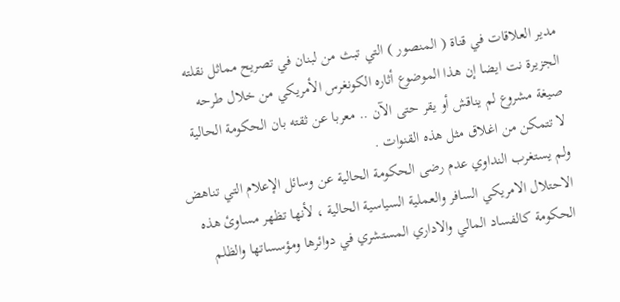مدير العلاقات في قناة ( المنصور ) التي تبث من لبنان في تصريح مماثل نقلته الجزيرة نت ايضا إن هذا الموضوع أثاره الكونغرس الأمريكي من خلال طرحه صيغة مشروع لم يناقش أو يقر حتى الآن .. معربا عن ثقته بان الحكومة الحالية لا تتمكن من اغلاق مثل هذه القنوات .
ولم يستغرب النداوي عدم رضى الحكومة الحالية عن وسائل الإعلام التي تناهض الاحتلال الامريكي السافر والعملية السياسية الحالية ، لأنها تظهر مساوئ هذه الحكومة كالفساد المالي والاداري المستشري في دوائرها ومؤسساتها والظلم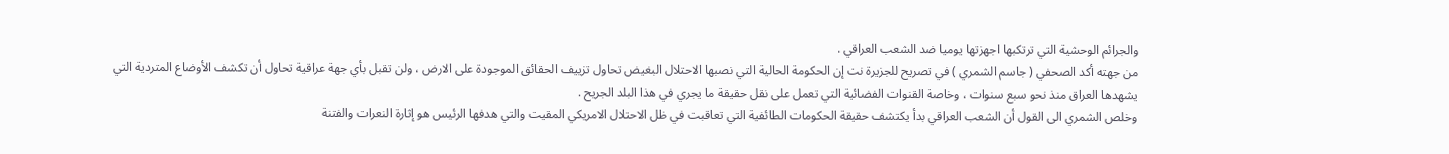والجرائم الوحشية التي ترتكبها اجهزتها يوميا ضد الشعب العراقي .
من جهته أكد الصحفي ( جاسم الشمري ) في تصريح للجزيرة نت إن الحكومة الحالية التي نصبها الاحتلال البغيض تحاول تزييف الحقائق الموجودة على الارض ، ولن تقبل بأي جهة عراقية تحاول أن تكشف الأوضاع المتردية التي يشهدها العراق منذ نحو سبع سنوات ، وخاصة القنوات الفضائية التي تعمل على نقل حقيقة ما يجري في هذا البلد الجريح .
وخلص الشمري الى القول أن الشعب العراقي بدأ يكتشف حقيقة الحكومات الطائفية التي تعاقبت في ظل الاحتلال الامريكي المقيت والتي هدفها الرئيس هو إثارة النعرات والفتنة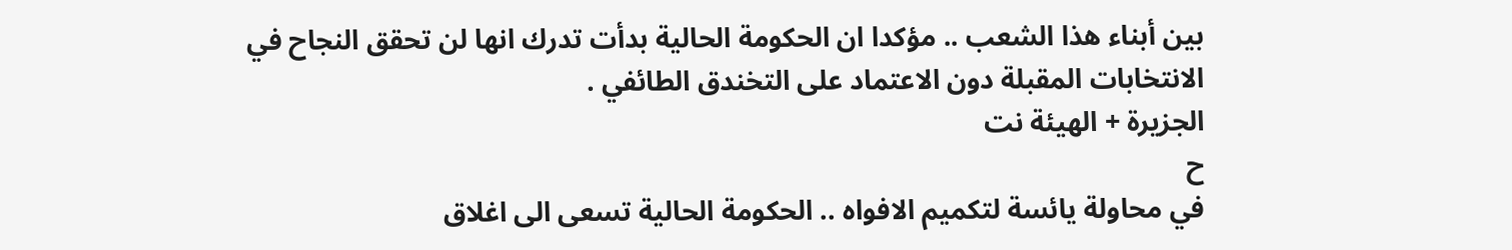بين أبناء هذا الشعب .. مؤكدا ان الحكومة الحالية بدأت تدرك انها لن تحقق النجاح في الانتخابات المقبلة دون الاعتماد على التخندق الطائفي .
الجزيرة + الهيئة نت
ح
في محاولة يائسة لتكميم الافواه .. الحكومة الحالية تسعى الى اغلاق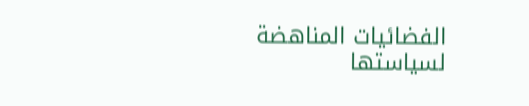الفضائيات المناهضة لسياستها